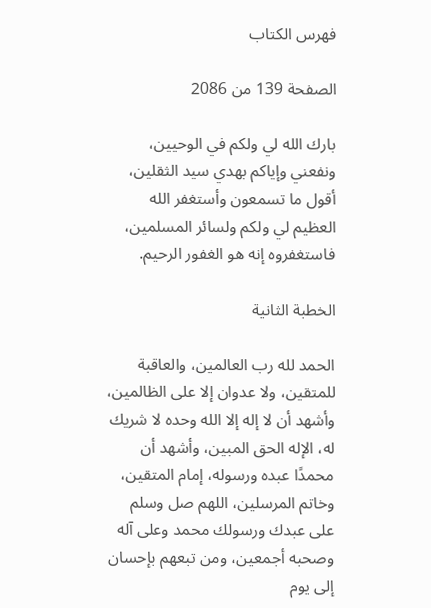فهرس الكتاب

الصفحة 139 من 2086

بارك الله لي ولكم في الوحيين، ونفعني وإياكم بهدي سيد الثقلين، أقول ما تسمعون وأستغفر الله العظيم لي ولكم ولسائر المسلمين، فاستغفروه إنه هو الغفور الرحيم.

الخطبة الثانية

الحمد لله رب العالمين، والعاقبة للمتقين، ولا عدوان إلا على الظالمين، وأشهد أن لا إله إلا الله وحده لا شريك له، الإله الحق المبين، وأشهد أن محمدًا عبده ورسوله، إمام المتقين، وخاتم المرسلين، اللهم صل وسلم على عبدك ورسولك محمد وعلى آله وصحبه أجمعين، ومن تبعهم بإحسان إلى يوم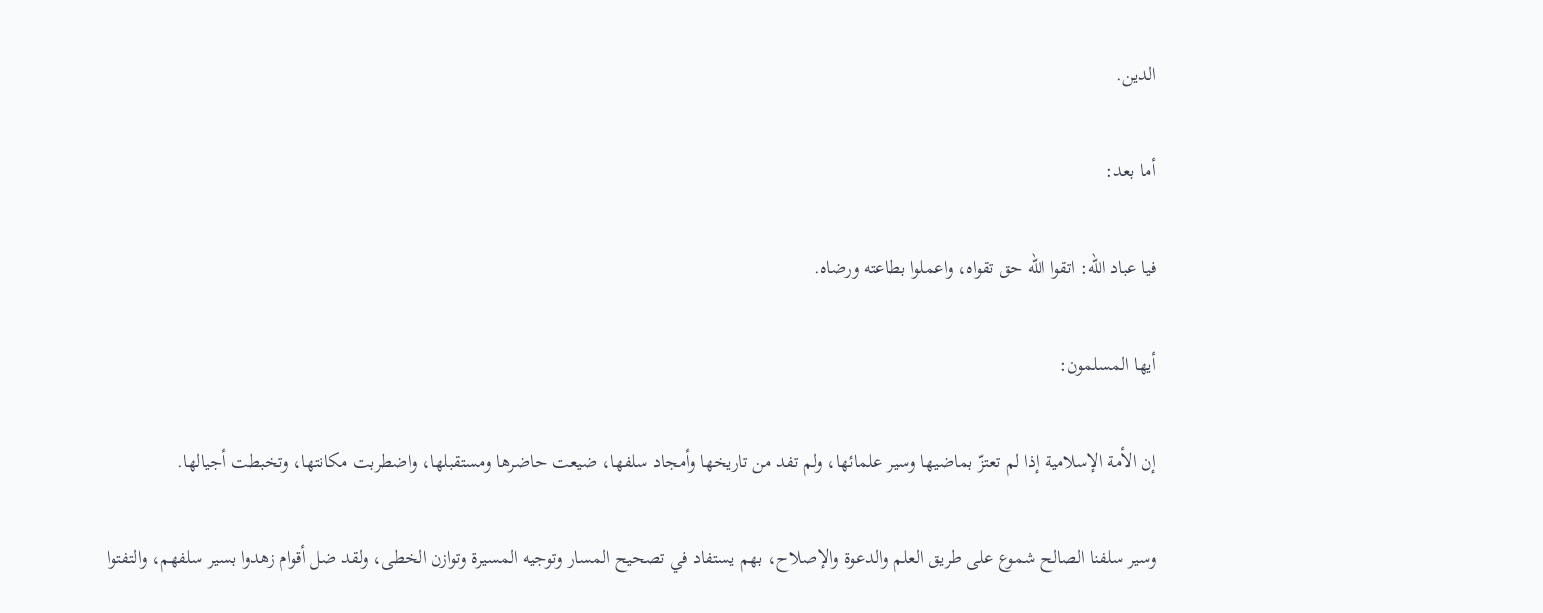الدين.

أما بعد:

فيا عباد الله: اتقوا الله حق تقواه، واعملوا بطاعته ورضاه.

أيها المسلمون:

إن الأمة الإسلامية إذا لم تعتزّ بماضيها وسير علمائها، ولم تفد من تاريخها وأمجاد سلفها، ضيعت حاضرها ومستقبلها، واضطربت مكانتها، وتخبطت أجيالها.

وسير سلفنا الصالح شموع على طريق العلم والدعوة والإصلاح، بهم يستفاد في تصحيح المسار وتوجيه المسيرة وتوازن الخطى، ولقد ضل أقوام زهدوا بسير سلفهم، والتفتوا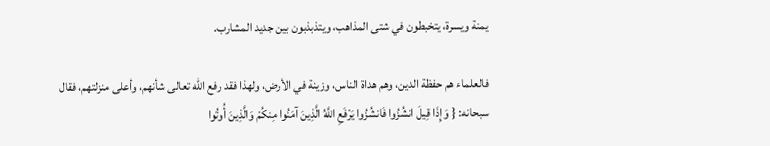يمنة ويسرة، يتخبطون في شتى المذاهب، ويتذبذبون بين جديد المشارب.

فالعلماء هم حفظة الدين، وهم هداة الناس، وزينة في الأرض، ولهذا فقد رفع الله تعالى شأنهم، وأعلى منزلتهم، فقال سبحانه: { وَإِذَا قِيلَ انشُزُوا فَانشُزُوا يَرْفَعِ اللَّهُ الَّذِينَ آمَنُوا مِنكُمْ وَالَّذِينَ أُوتُوا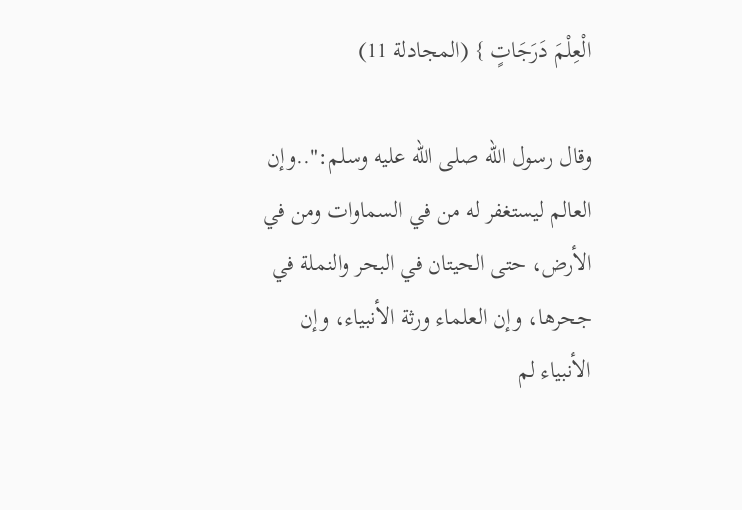الْعِلْمَ دَرَجَاتٍ } (المجادلة 11)

وقال رسول الله صلى الله عليه وسلم:"..وإن العالم ليستغفر له من في السماوات ومن في الأرض، حتى الحيتان في البحر والنملة في جحرها، وإن العلماء ورثة الأنبياء، وإن الأنبياء لم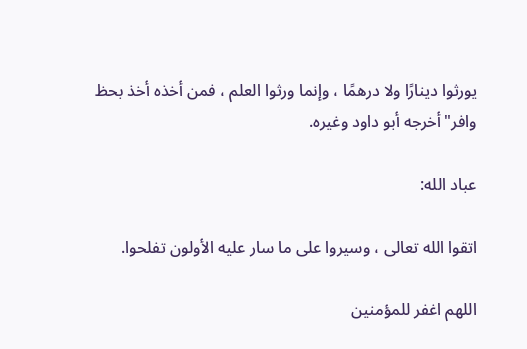يورثوا دينارًا ولا درهمًا ، وإنما ورثوا العلم ، فمن أخذه أخذ بحظ وافر"أخرجه أبو داود وغيره.

عباد الله:

اتقوا الله تعالى ، وسيروا على ما سار عليه الأولون تفلحوا.

اللهم اغفر للمؤمنين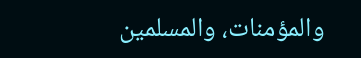والمؤمنات، والمسلمين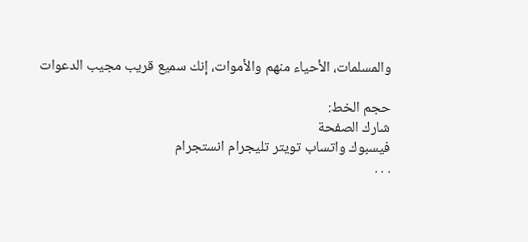والمسلمات، الأحياء منهم والأموات، إنك سميع قريب مجيب الدعوات

حجم الخط:
شارك الصفحة
فيسبوك واتساب تويتر تليجرام انستجرام
. . .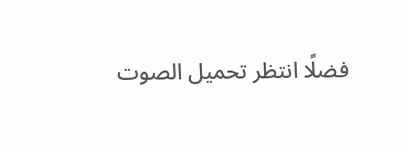فضلًا انتظر تحميل الصوت